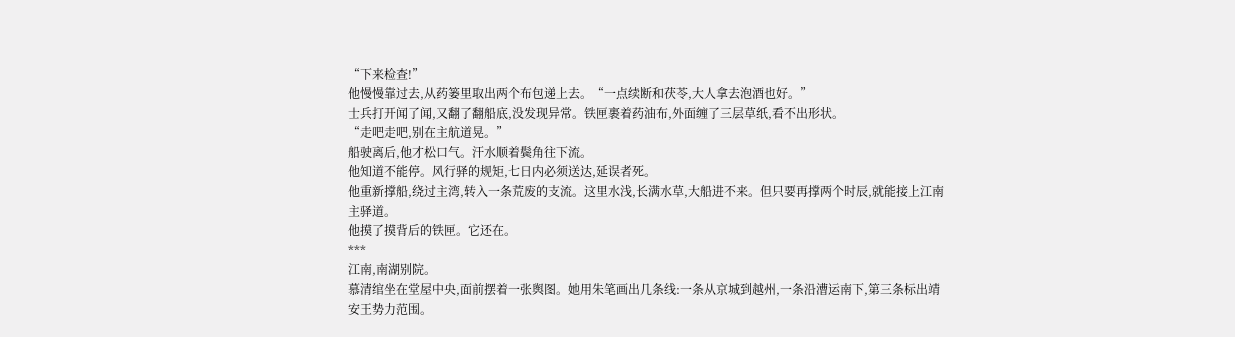“下来检查!”
他慢慢靠过去,从药篓里取出两个布包递上去。“一点续断和茯苓,大人拿去泡酒也好。”
士兵打开闻了闻,又翻了翻船底,没发现异常。铁匣裹着药油布,外面缠了三层草纸,看不出形状。
“走吧走吧,别在主航道晃。”
船驶离后,他才松口气。汗水顺着鬓角往下流。
他知道不能停。风行驿的规矩,七日内必须送达,延误者死。
他重新撑船,绕过主湾,转入一条荒废的支流。这里水浅,长满水草,大船进不来。但只要再撑两个时辰,就能接上江南主驿道。
他摸了摸背后的铁匣。它还在。
***
江南,南湖别院。
慕清绾坐在堂屋中央,面前摆着一张舆图。她用朱笔画出几条线:一条从京城到越州,一条沿漕运南下,第三条标出靖安王势力范围。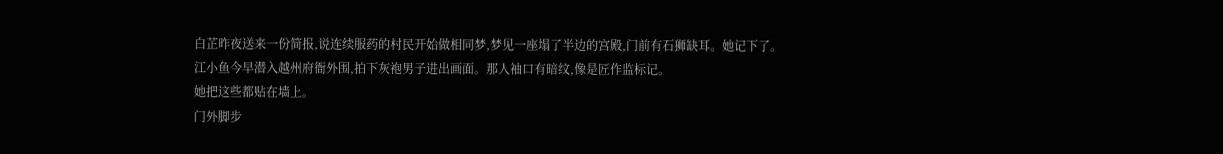白芷昨夜送来一份简报,说连续服药的村民开始做相同梦,梦见一座塌了半边的宫殿,门前有石狮缺耳。她记下了。
江小鱼今早潜入越州府衙外围,拍下灰袍男子进出画面。那人袖口有暗纹,像是匠作监标记。
她把这些都贴在墙上。
门外脚步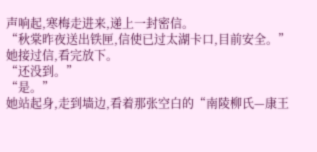声响起,寒梅走进来,递上一封密信。
“秋棠昨夜送出铁匣,信使已过太湖卡口,目前安全。”
她接过信,看完放下。
“还没到。”
“是。”
她站起身,走到墙边,看着那张空白的“南陵柳氏—康王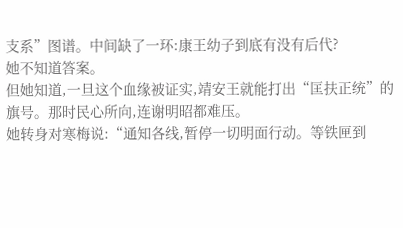支系”图谱。中间缺了一环:康王幼子到底有没有后代?
她不知道答案。
但她知道,一旦这个血缘被证实,靖安王就能打出“匡扶正统”的旗号。那时民心所向,连谢明昭都难压。
她转身对寒梅说:“通知各线,暂停一切明面行动。等铁匣到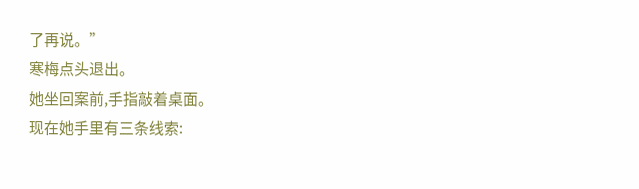了再说。”
寒梅点头退出。
她坐回案前,手指敲着桌面。
现在她手里有三条线索: